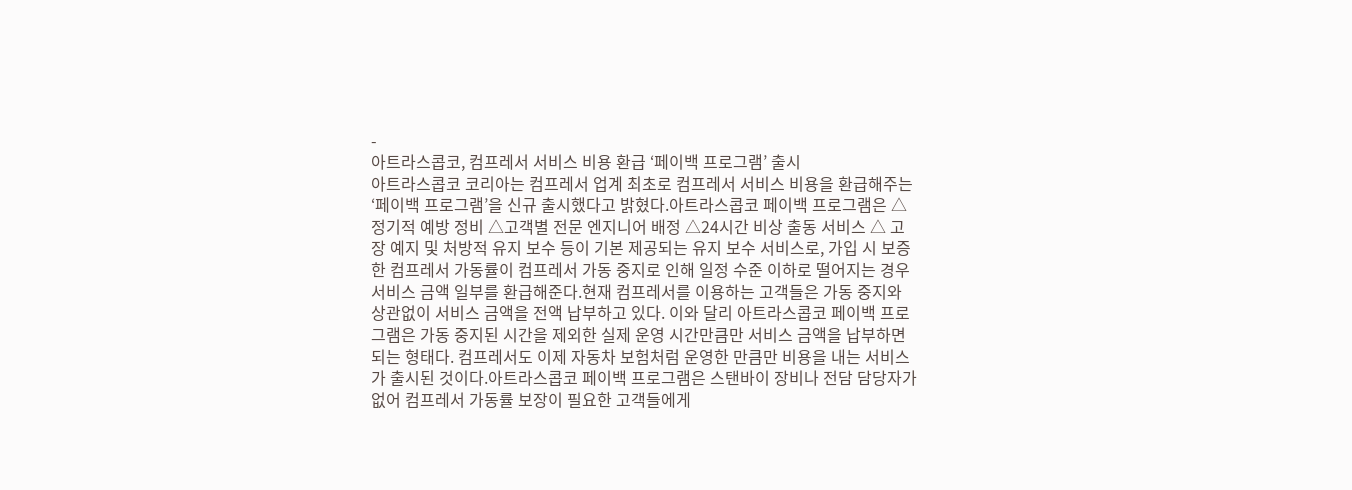-
아트라스콥코, 컴프레서 서비스 비용 환급 ‘페이백 프로그램’ 출시
아트라스콥코 코리아는 컴프레서 업계 최초로 컴프레서 서비스 비용을 환급해주는 ‘페이백 프로그램’을 신규 출시했다고 밝혔다.아트라스콥코 페이백 프로그램은 △정기적 예방 정비 △고객별 전문 엔지니어 배정 △24시간 비상 출동 서비스 △ 고장 예지 및 처방적 유지 보수 등이 기본 제공되는 유지 보수 서비스로, 가입 시 보증한 컴프레서 가동률이 컴프레서 가동 중지로 인해 일정 수준 이하로 떨어지는 경우 서비스 금액 일부를 환급해준다.현재 컴프레서를 이용하는 고객들은 가동 중지와 상관없이 서비스 금액을 전액 납부하고 있다. 이와 달리 아트라스콥코 페이백 프로그램은 가동 중지된 시간을 제외한 실제 운영 시간만큼만 서비스 금액을 납부하면 되는 형태다. 컴프레서도 이제 자동차 보험처럼 운영한 만큼만 비용을 내는 서비스가 출시된 것이다.아트라스콥코 페이백 프로그램은 스탠바이 장비나 전담 담당자가 없어 컴프레서 가동률 보장이 필요한 고객들에게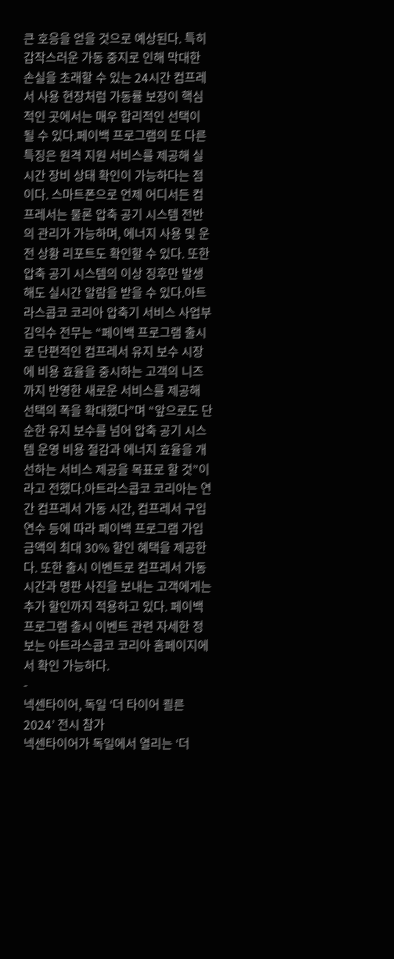큰 호응을 얻을 것으로 예상된다. 특히 갑작스러운 가동 중지로 인해 막대한 손실을 초래할 수 있는 24시간 컴프레서 사용 현장처럼 가동률 보장이 핵심적인 곳에서는 매우 합리적인 선택이 될 수 있다.페이백 프로그램의 또 다른 특징은 원격 지원 서비스를 제공해 실시간 장비 상태 확인이 가능하다는 점이다. 스마트폰으로 언제 어디서든 컴프레서는 물론 압축 공기 시스템 전반의 관리가 가능하며, 에너지 사용 및 운전 상황 리포트도 확인할 수 있다. 또한 압축 공기 시스템의 이상 징후만 발생해도 실시간 알람을 받을 수 있다.아트라스콥코 코리아 압축기 서비스 사업부 김익수 전무는 “페이백 프로그램 출시로 단편적인 컴프레서 유지 보수 시장에 비용 효율을 중시하는 고객의 니즈까지 반영한 새로운 서비스를 제공해 선택의 폭을 확대했다”며 “앞으로도 단순한 유지 보수를 넘어 압축 공기 시스템 운영 비용 절감과 에너지 효율을 개선하는 서비스 제공을 목표로 할 것”이라고 전했다.아트라스콥코 코리아는 연간 컴프레서 가동 시간, 컴프레서 구입 연수 등에 따라 페이백 프로그램 가입 금액의 최대 30% 할인 혜택을 제공한다. 또한 출시 이벤트로 컴프레서 가동 시간과 명판 사진을 보내는 고객에게는 추가 할인까지 적용하고 있다. 페이백 프로그램 출시 이벤트 관련 자세한 정보는 아트라스콥코 코리아 홈페이지에서 확인 가능하다.
-
넥센타이어, 독일 ‘더 타이어 쾰른 2024’ 전시 참가
넥센타이어가 독일에서 열리는 ‘더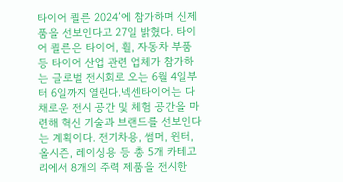타이어 쾰른 2024’에 참가하며 신제품을 선보인다고 27일 밝혔다. 타이어 쾰른은 타이어, 휠, 자동차 부품 등 타이어 산업 관련 업체가 참가하는 글로벌 전시회로 오는 6월 4일부터 6일까지 열린다.넥센타이어는 다채로운 전시 공간 및 체험 공간을 마련해 혁신 기술과 브랜드를 선보인다는 계획이다. 전기차용, 썸머, 윈터, 올시즌, 레이싱용 등 총 5개 카테고리에서 8개의 주력 제품을 전시한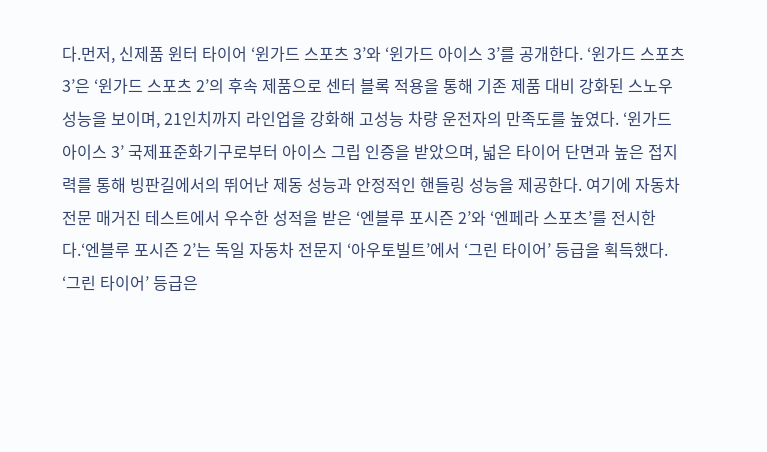다.먼저, 신제품 윈터 타이어 ‘윈가드 스포츠 3’와 ‘윈가드 아이스 3’를 공개한다. ‘윈가드 스포츠 3’은 ‘윈가드 스포츠 2’의 후속 제품으로 센터 블록 적용을 통해 기존 제품 대비 강화된 스노우 성능을 보이며, 21인치까지 라인업을 강화해 고성능 차량 운전자의 만족도를 높였다. ‘윈가드 아이스 3’ 국제표준화기구로부터 아이스 그립 인증을 받았으며, 넓은 타이어 단면과 높은 접지력를 통해 빙판길에서의 뛰어난 제동 성능과 안정적인 핸들링 성능을 제공한다. 여기에 자동차 전문 매거진 테스트에서 우수한 성적을 받은 ‘엔블루 포시즌 2’와 ‘엔페라 스포츠’를 전시한다.‘엔블루 포시즌 2’는 독일 자동차 전문지 ‘아우토빌트’에서 ‘그린 타이어’ 등급을 획득했다. ‘그린 타이어’ 등급은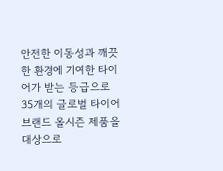안전한 이동성과 깨끗한 환경에 기여한 타이어가 받는 등급으로 35개의 글로벌 타이어 브랜드 올시즌 제품을 대상으로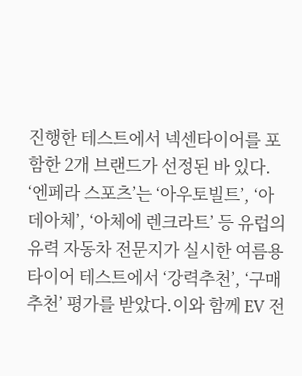진행한 테스트에서 넥센타이어를 포함한 2개 브랜드가 선정된 바 있다. ‘엔페라 스포츠’는 ‘아우토빌트’, ‘아데아체’, ‘아체에 렌크라트’ 등 유럽의 유력 자동차 전문지가 실시한 여름용 타이어 테스트에서 ‘강력추천’, ‘구매 추천’ 평가를 받았다.이와 함께 EV 전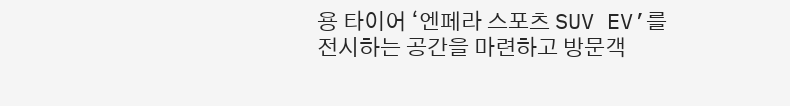용 타이어 ‘엔페라 스포츠 SUV EV’를 전시하는 공간을 마련하고 방문객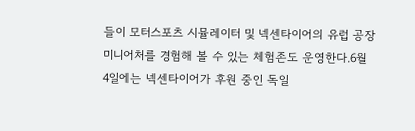들이 모터스포츠 시뮬레이터 및 넥센타이어의 유럽 공장 미니어처를 경험해 볼 수 있는 체험존도 운영한다.6월 4일에는 넥센타이어가 후원 중인 독일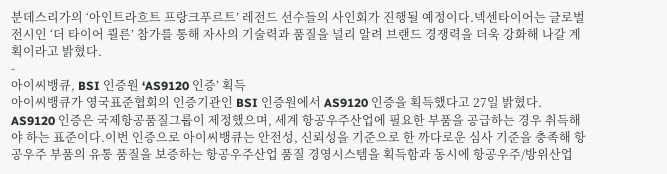분데스리가의 ‘아인트라흐트 프랑크푸르트’ 레전드 선수들의 사인회가 진행될 예정이다.넥센타이어는 글로벌 전시인 ‘더 타이어 쾰른’ 참가를 통해 자사의 기술력과 품질을 널리 알려 브랜드 경쟁력을 더욱 강화해 나갈 계획이라고 밝혔다.
-
아이씨뱅큐, BSI 인증원 ‘AS9120 인증’ 획득
아이씨뱅큐가 영국표준협회의 인증기관인 BSI 인증원에서 AS9120 인증을 획득했다고 27일 밝혔다. AS9120 인증은 국제항공품질그룹이 제정했으며, 세계 항공우주산업에 필요한 부품을 공급하는 경우 취득해야 하는 표준이다.이번 인증으로 아이씨뱅큐는 안전성, 신뢰성을 기준으로 한 까다로운 심사 기준을 충족해 항공우주 부품의 유통 품질을 보증하는 항공우주산업 품질 경영시스템을 획득함과 동시에 항공우주/방위산업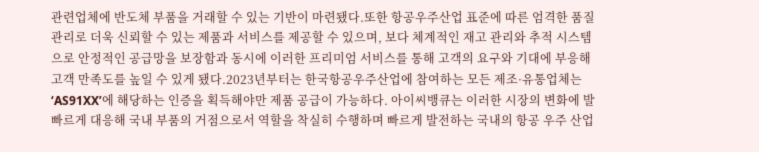관련업체에 반도체 부품을 거래할 수 있는 기반이 마련됐다.또한 항공우주산업 표준에 따른 엄격한 품질 관리로 더욱 신뢰할 수 있는 제품과 서비스를 제공할 수 있으며, 보다 체계적인 재고 관리와 추적 시스템으로 안정적인 공급망을 보장함과 동시에 이러한 프리미엄 서비스를 통해 고객의 요구와 기대에 부응해 고객 만족도를 높일 수 있게 됐다.2023년부터는 한국항공우주산업에 참여하는 모든 제조·유통업체는 ‘AS91XX’에 해당하는 인증을 획득해야만 제품 공급이 가능하다. 아이씨뱅큐는 이러한 시장의 변화에 발빠르게 대응해 국내 부품의 거점으로서 역할을 착실히 수행하며 빠르게 발전하는 국내의 항공 우주 산업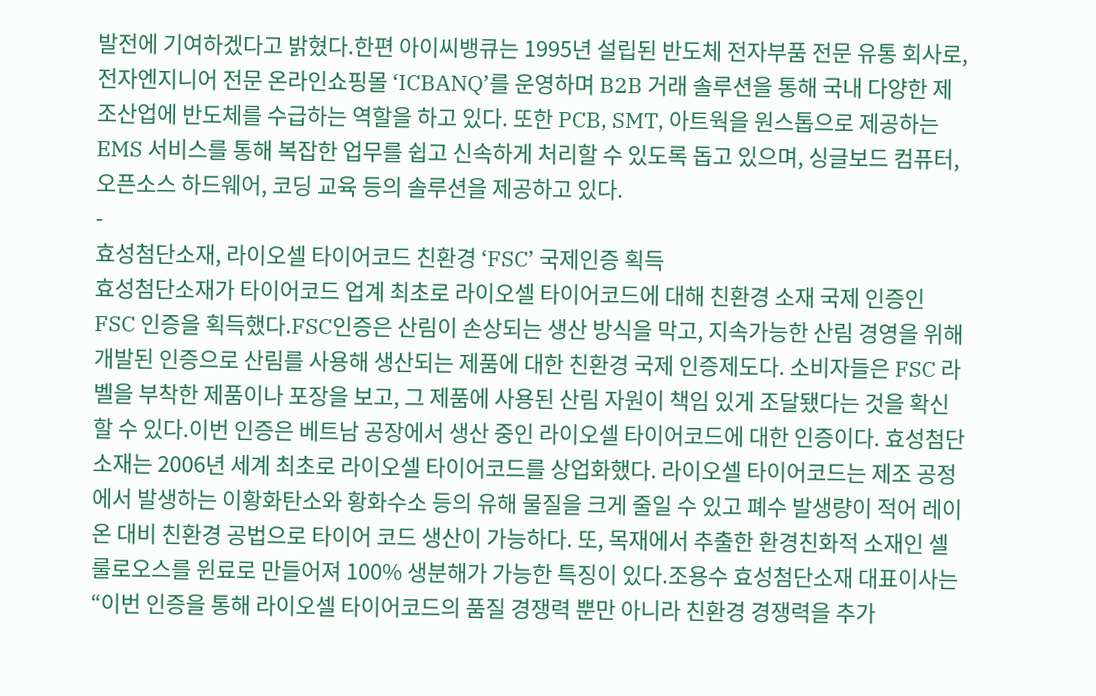발전에 기여하겠다고 밝혔다.한편 아이씨뱅큐는 1995년 설립된 반도체 전자부품 전문 유통 회사로, 전자엔지니어 전문 온라인쇼핑몰 ‘ICBANQ’를 운영하며 B2B 거래 솔루션을 통해 국내 다양한 제조산업에 반도체를 수급하는 역할을 하고 있다. 또한 PCB, SMT, 아트웍을 원스톱으로 제공하는 EMS 서비스를 통해 복잡한 업무를 쉽고 신속하게 처리할 수 있도록 돕고 있으며, 싱글보드 컴퓨터, 오픈소스 하드웨어, 코딩 교육 등의 솔루션을 제공하고 있다.
-
효성첨단소재, 라이오셀 타이어코드 친환경 ‘FSC’ 국제인증 획득
효성첨단소재가 타이어코드 업계 최초로 라이오셀 타이어코드에 대해 친환경 소재 국제 인증인 FSC 인증을 획득했다.FSC인증은 산림이 손상되는 생산 방식을 막고, 지속가능한 산림 경영을 위해 개발된 인증으로 산림를 사용해 생산되는 제품에 대한 친환경 국제 인증제도다. 소비자들은 FSC 라벨을 부착한 제품이나 포장을 보고, 그 제품에 사용된 산림 자원이 책임 있게 조달됐다는 것을 확신할 수 있다.이번 인증은 베트남 공장에서 생산 중인 라이오셀 타이어코드에 대한 인증이다. 효성첨단소재는 2006년 세계 최초로 라이오셀 타이어코드를 상업화했다. 라이오셀 타이어코드는 제조 공정에서 발생하는 이황화탄소와 황화수소 등의 유해 물질을 크게 줄일 수 있고 폐수 발생량이 적어 레이온 대비 친환경 공법으로 타이어 코드 생산이 가능하다. 또, 목재에서 추출한 환경친화적 소재인 셀룰로오스를 윈료로 만들어져 100% 생분해가 가능한 특징이 있다.조용수 효성첨단소재 대표이사는 “이번 인증을 통해 라이오셀 타이어코드의 품질 경쟁력 뿐만 아니라 친환경 경쟁력을 추가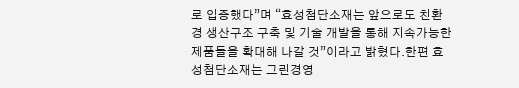로 입증했다”며 “효성첨단소재는 앞으로도 친환경 생산구조 구축 및 기술 개발을 통해 지속가능한 제품들을 확대해 나갈 것”이라고 밝혔다.한편 효성첨단소재는 그린경영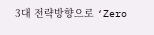3대 전략방향으로 ‘Zero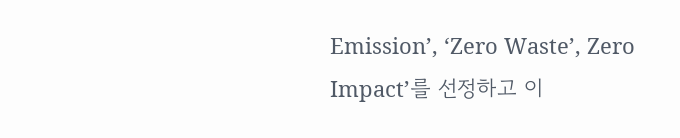Emission’, ‘Zero Waste’, Zero Impact’를 선정하고 이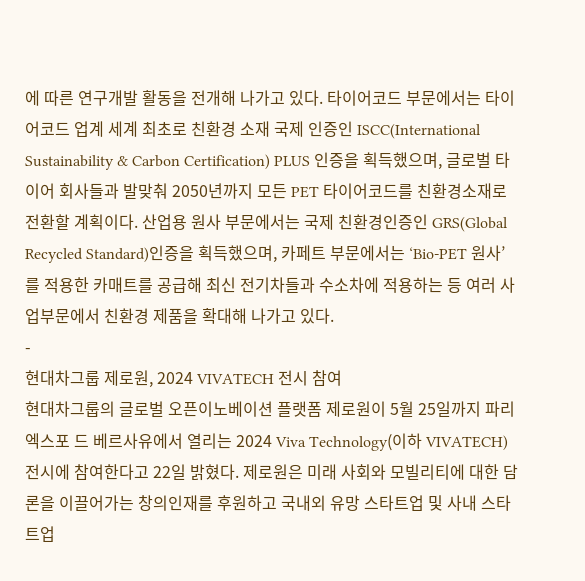에 따른 연구개발 활동을 전개해 나가고 있다. 타이어코드 부문에서는 타이어코드 업계 세계 최초로 친환경 소재 국제 인증인 ISCC(International Sustainability & Carbon Certification) PLUS 인증을 획득했으며, 글로벌 타이어 회사들과 발맞춰 2050년까지 모든 PET 타이어코드를 친환경소재로 전환할 계획이다. 산업용 원사 부문에서는 국제 친환경인증인 GRS(Global Recycled Standard)인증을 획득했으며, 카페트 부문에서는 ‘Bio-PET 원사’를 적용한 카매트를 공급해 최신 전기차들과 수소차에 적용하는 등 여러 사업부문에서 친환경 제품을 확대해 나가고 있다.
-
현대차그룹 제로원, 2024 VIVATECH 전시 참여
현대차그룹의 글로벌 오픈이노베이션 플랫폼 제로원이 5월 25일까지 파리 엑스포 드 베르사유에서 열리는 2024 Viva Technology(이하 VIVATECH) 전시에 참여한다고 22일 밝혔다. 제로원은 미래 사회와 모빌리티에 대한 담론을 이끌어가는 창의인재를 후원하고 국내외 유망 스타트업 및 사내 스타트업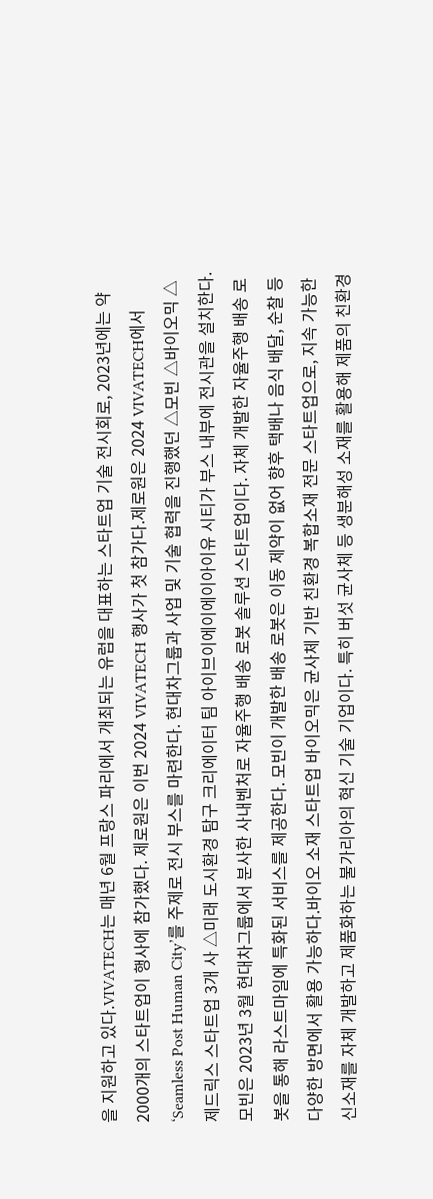을 지원하고 있다.VIVATECH는 매년 6월 프랑스 파리에서 개최되는 유럽을 대표하는 스타트업 기술 전시회로, 2023년에는 약 2000개의 스타트업이 행사에 참가했다. 제로원은 이번 2024 VIVATECH 행사가 첫 참가다.제로원은 2024 VIVATECH에서 ‘Seamless Post Human City’를 주제로 전시 부스를 마련한다. 현대차그룹과 사업 및 기술 협력을 진행했던 △모빈 △바이오믹 △제드릭스 스타트업 3개 사 △미래 도시환경 탐구 크리에이터 팀 아이브이에이에이아이유 시티가 부스 내부에 전시관을 설치한다.모빈은 2023년 3월 현대차그룹에서 분사한 사내벤처로 자율주행 배송 로봇 솔루션 스타트업이다. 자체 개발한 자율주행 배송 로봇을 통해 라스트마일에 특화된 서비스를 제공한다. 모빈이 개발한 배송 로봇은 이동 제약이 없어 향후 택배나 음식 배달, 순찰 등 다양한 방면에서 활용 가능하다.바이오 소재 스타트업 바이오믹은 균사체 기반 친환경 복합소재 전문 스타트업으로, 지속 가능한 신소재를 자체 개발하고 제품화하는 불가리아의 혁신 기술 기업이다. 특히 버섯 균사체 등 생분해성 소재를 활용해 제품의 친환경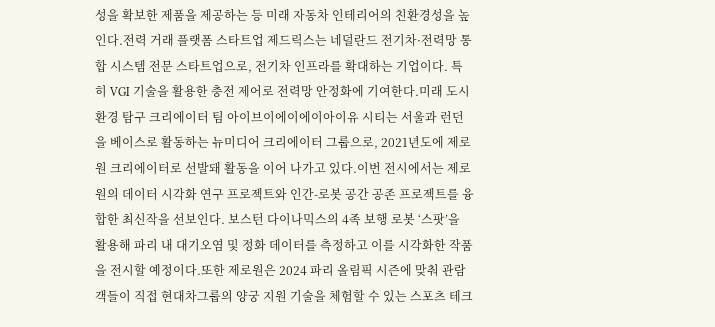성을 확보한 제품을 제공하는 등 미래 자동차 인테리어의 친환경성을 높인다.전력 거래 플랫폼 스타트업 제드릭스는 네덜란드 전기차·전력망 통합 시스템 전문 스타트업으로, 전기차 인프라를 확대하는 기업이다. 특히 VGI 기술을 활용한 충전 제어로 전력망 안정화에 기여한다.미래 도시환경 탐구 크리에이터 팀 아이브이에이에이아이유 시티는 서울과 런던을 베이스로 활동하는 뉴미디어 크리에이터 그룹으로, 2021년도에 제로원 크리에이터로 선발돼 활동을 이어 나가고 있다.이번 전시에서는 제로원의 데이터 시각화 연구 프로젝트와 인간-로봇 공간 공존 프로젝트를 융합한 최신작을 선보인다. 보스턴 다이나믹스의 4족 보행 로봇 ‘스팟’을 활용해 파리 내 대기오염 및 정화 데이터를 측정하고 이를 시각화한 작품을 전시할 예정이다.또한 제로원은 2024 파리 올림픽 시즌에 맞춰 관람객들이 직접 현대차그룹의 양궁 지원 기술을 체험할 수 있는 스포츠 테크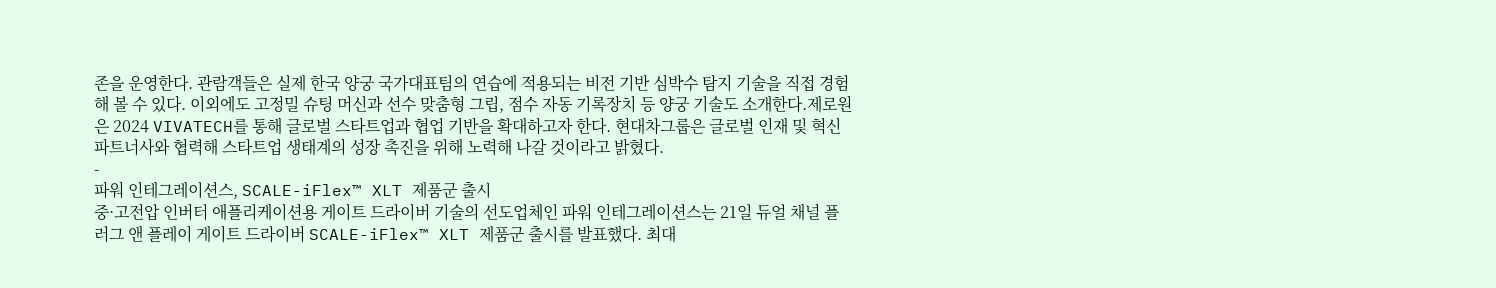존을 운영한다. 관람객들은 실제 한국 양궁 국가대표팀의 연습에 적용되는 비전 기반 심박수 탐지 기술을 직접 경험해 볼 수 있다. 이외에도 고정밀 슈팅 머신과 선수 맞춤형 그립, 점수 자동 기록장치 등 양궁 기술도 소개한다.제로원은 2024 VIVATECH를 통해 글로벌 스타트업과 협업 기반을 확대하고자 한다. 현대차그룹은 글로벌 인재 및 혁신 파트너사와 협력해 스타트업 생태계의 성장 촉진을 위해 노력해 나갈 것이라고 밝혔다.
-
파워 인테그레이션스, SCALE-iFlex™ XLT 제품군 출시
중·고전압 인버터 애플리케이션용 게이트 드라이버 기술의 선도업체인 파워 인테그레이션스는 21일 듀얼 채널 플러그 앤 플레이 게이트 드라이버 SCALE-iFlex™ XLT 제품군 출시를 발표했다. 최대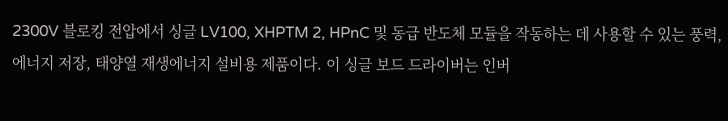2300V 블로킹 전압에서 싱글 LV100, XHPTM 2, HPnC 및 동급 반도체 모듈을 작동하는 데 사용할 수 있는 풍력, 에너지 저장, 태양열 재생에너지 설비용 제품이다. 이 싱글 보드 드라이버는 인버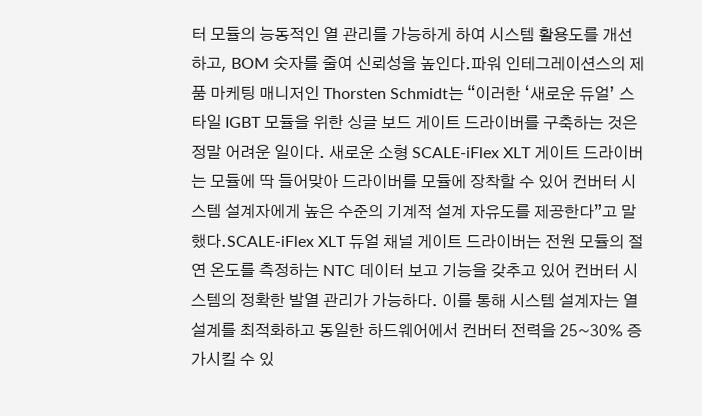터 모듈의 능동적인 열 관리를 가능하게 하여 시스템 활용도를 개선하고, BOM 숫자를 줄여 신뢰성을 높인다.파워 인테그레이션스의 제품 마케팅 매니저인 Thorsten Schmidt는 “이러한 ‘새로운 듀얼’ 스타일 IGBT 모듈을 위한 싱글 보드 게이트 드라이버를 구축하는 것은 정말 어려운 일이다. 새로운 소형 SCALE-iFlex XLT 게이트 드라이버는 모듈에 딱 들어맞아 드라이버를 모듈에 장착할 수 있어 컨버터 시스템 설계자에게 높은 수준의 기계적 설계 자유도를 제공한다”고 말했다.SCALE-iFlex XLT 듀얼 채널 게이트 드라이버는 전원 모듈의 절연 온도를 측정하는 NTC 데이터 보고 기능을 갖추고 있어 컨버터 시스템의 정확한 발열 관리가 가능하다. 이를 통해 시스템 설계자는 열 설계를 최적화하고 동일한 하드웨어에서 컨버터 전력을 25~30% 증가시킬 수 있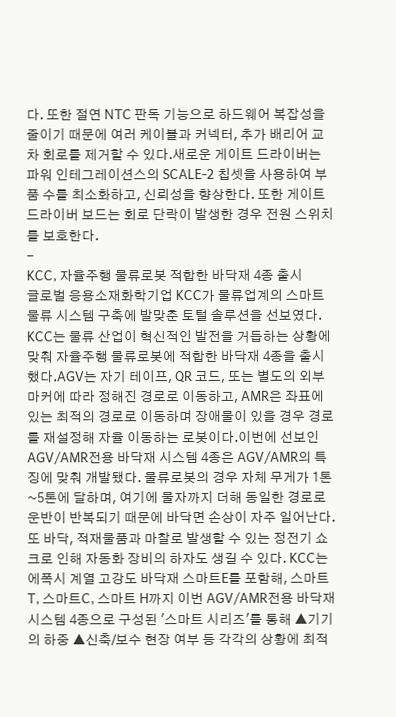다. 또한 절연 NTC 판독 기능으로 하드웨어 복잡성을 줄이기 때문에 여러 케이블과 커넥터, 추가 배리어 교차 회로를 제거할 수 있다.새로운 게이트 드라이버는 파워 인테그레이션스의 SCALE-2 칩셋을 사용하여 부품 수를 최소화하고, 신뢰성을 향상한다. 또한 게이트 드라이버 보드는 회로 단락이 발생한 경우 전원 스위치를 보호한다.
-
KCC, 자율주행 물류로봇 적합한 바닥재 4종 출시
글로벌 응용소재화학기업 KCC가 물류업계의 스마트 물류 시스템 구축에 발맞춘 토털 솔루션을 선보였다. KCC는 물류 산업이 혁신적인 발전을 거듭하는 상황에 맞춰 자율주행 물류로봇에 적합한 바닥재 4종을 출시했다.AGV는 자기 테이프, QR 코드, 또는 별도의 외부 마커에 따라 정해진 경로로 이동하고, AMR은 좌표에 있는 최적의 경로로 이동하며 장애물이 있을 경우 경로를 재설정해 자율 이동하는 로봇이다.이번에 선보인 AGV/AMR전용 바닥재 시스템 4종은 AGV/AMR의 특징에 맞춰 개발됐다. 물류로봇의 경우 자체 무게가 1톤~5톤에 달하며, 여기에 물자까지 더해 동일한 경로로 운반이 반복되기 때문에 바닥면 손상이 자주 일어난다. 또 바닥, 적재물품과 마찰로 발생할 수 있는 정전기 쇼크로 인해 자동화 장비의 하자도 생길 수 있다. KCC는 에폭시 계열 고강도 바닥재 스마트E를 포함해, 스마트T, 스마트C, 스마트 H까지 이번 AGV/AMR전용 바닥재 시스템 4종으로 구성된 '스마트 시리즈'를 통해 ▲기기의 하중 ▲신축/보수 현장 여부 등 각각의 상황에 최적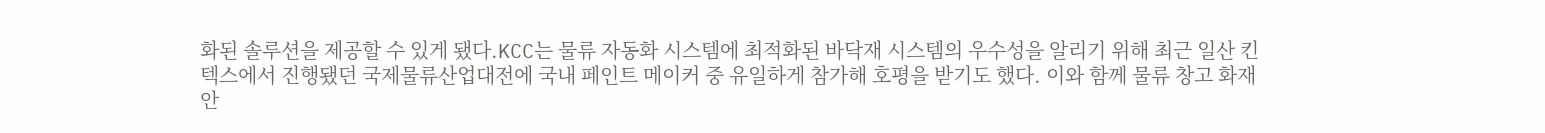화된 솔루션을 제공할 수 있게 됐다.KCC는 물류 자동화 시스템에 최적화된 바닥재 시스템의 우수성을 알리기 위해 최근 일산 킨텍스에서 진행됐던 국제물류산업대전에 국내 페인트 메이커 중 유일하게 참가해 호평을 받기도 했다. 이와 함께 물류 창고 화재 안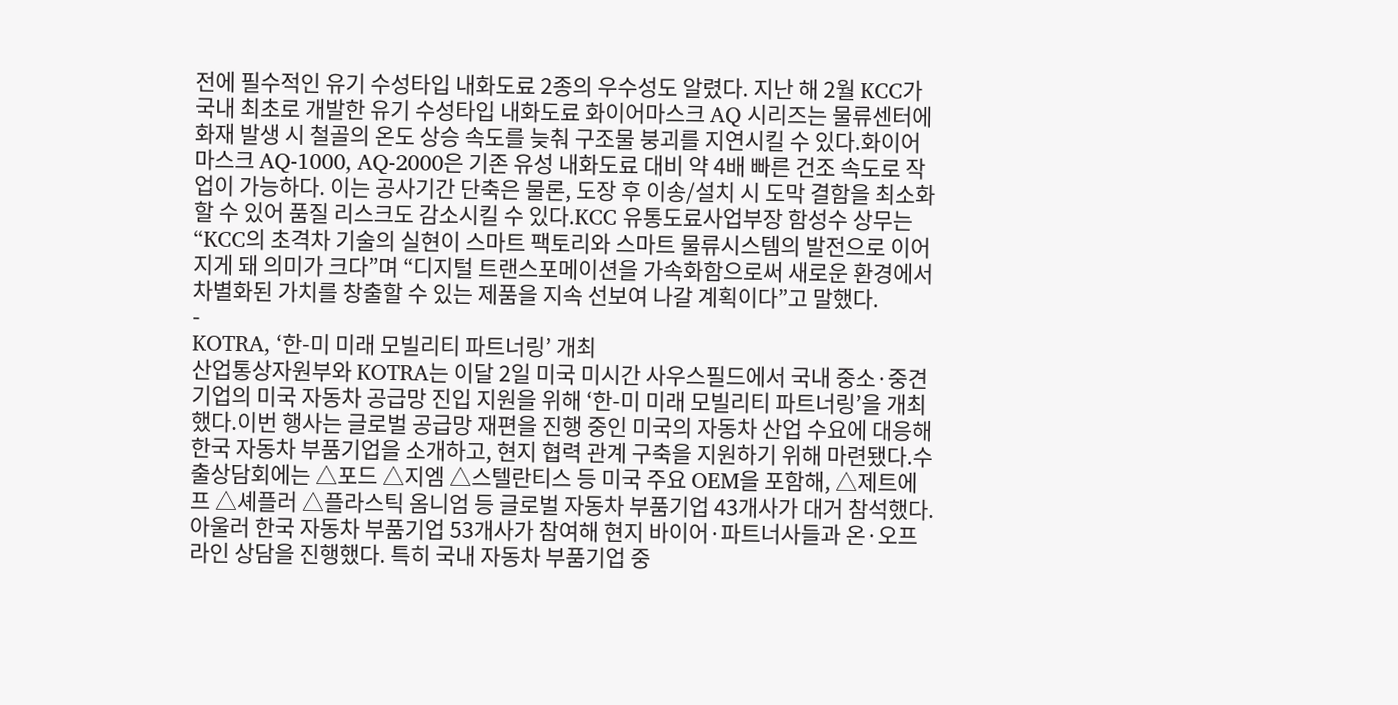전에 필수적인 유기 수성타입 내화도료 2종의 우수성도 알렸다. 지난 해 2월 KCC가 국내 최초로 개발한 유기 수성타입 내화도료 화이어마스크 AQ 시리즈는 물류센터에 화재 발생 시 철골의 온도 상승 속도를 늦춰 구조물 붕괴를 지연시킬 수 있다.화이어마스크 AQ-1000, AQ-2000은 기존 유성 내화도료 대비 약 4배 빠른 건조 속도로 작업이 가능하다. 이는 공사기간 단축은 물론, 도장 후 이송/설치 시 도막 결함을 최소화할 수 있어 품질 리스크도 감소시킬 수 있다.KCC 유통도료사업부장 함성수 상무는 “KCC의 초격차 기술의 실현이 스마트 팩토리와 스마트 물류시스템의 발전으로 이어지게 돼 의미가 크다”며 “디지털 트랜스포메이션을 가속화함으로써 새로운 환경에서 차별화된 가치를 창출할 수 있는 제품을 지속 선보여 나갈 계획이다”고 말했다.
-
KOTRA, ‘한-미 미래 모빌리티 파트너링’ 개최
산업통상자원부와 KOTRA는 이달 2일 미국 미시간 사우스필드에서 국내 중소·중견기업의 미국 자동차 공급망 진입 지원을 위해 ‘한-미 미래 모빌리티 파트너링’을 개최했다.이번 행사는 글로벌 공급망 재편을 진행 중인 미국의 자동차 산업 수요에 대응해 한국 자동차 부품기업을 소개하고, 현지 협력 관계 구축을 지원하기 위해 마련됐다.수출상담회에는 △포드 △지엠 △스텔란티스 등 미국 주요 OEM을 포함해, △제트에프 △셰플러 △플라스틱 옴니엄 등 글로벌 자동차 부품기업 43개사가 대거 참석했다. 아울러 한국 자동차 부품기업 53개사가 참여해 현지 바이어·파트너사들과 온·오프라인 상담을 진행했다. 특히 국내 자동차 부품기업 중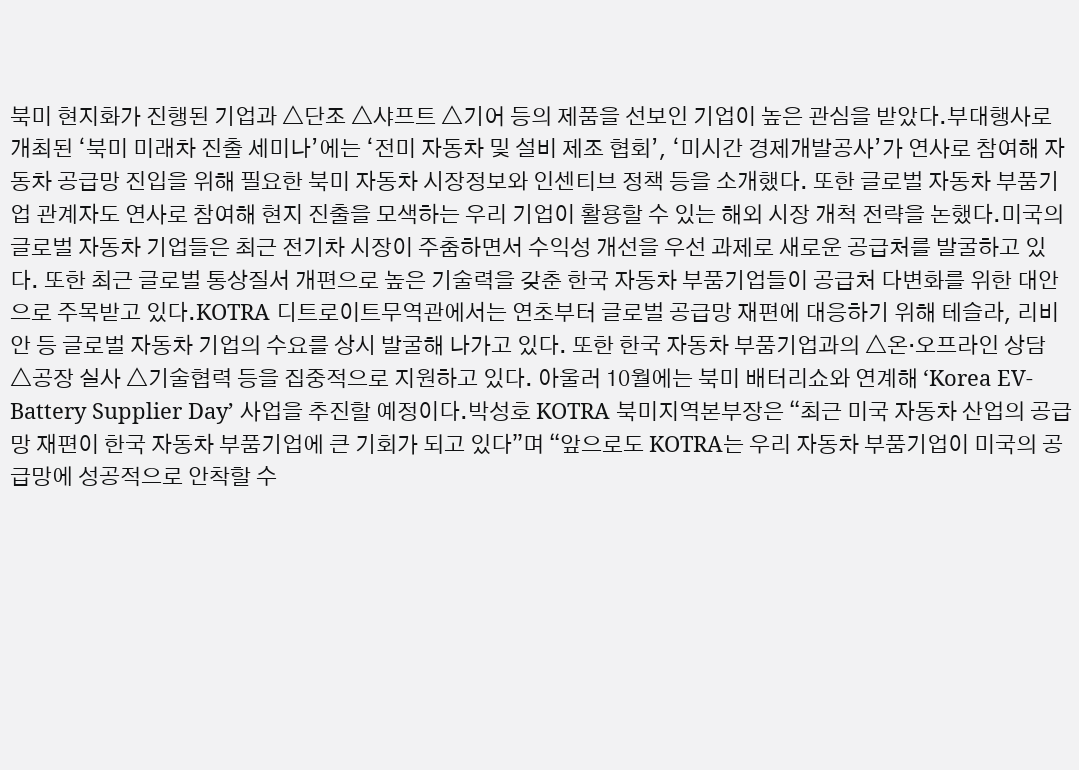북미 현지화가 진행된 기업과 △단조 △샤프트 △기어 등의 제품을 선보인 기업이 높은 관심을 받았다.부대행사로 개최된 ‘북미 미래차 진출 세미나’에는 ‘전미 자동차 및 설비 제조 협회’, ‘미시간 경제개발공사’가 연사로 참여해 자동차 공급망 진입을 위해 필요한 북미 자동차 시장정보와 인센티브 정책 등을 소개했다. 또한 글로벌 자동차 부품기업 관계자도 연사로 참여해 현지 진출을 모색하는 우리 기업이 활용할 수 있는 해외 시장 개척 전략을 논했다.미국의 글로벌 자동차 기업들은 최근 전기차 시장이 주춤하면서 수익성 개선을 우선 과제로 새로운 공급처를 발굴하고 있다. 또한 최근 글로벌 통상질서 개편으로 높은 기술력을 갖춘 한국 자동차 부품기업들이 공급처 다변화를 위한 대안으로 주목받고 있다.KOTRA 디트로이트무역관에서는 연초부터 글로벌 공급망 재편에 대응하기 위해 테슬라, 리비안 등 글로벌 자동차 기업의 수요를 상시 발굴해 나가고 있다. 또한 한국 자동차 부품기업과의 △온·오프라인 상담 △공장 실사 △기술협력 등을 집중적으로 지원하고 있다. 아울러 10월에는 북미 배터리쇼와 연계해 ‘Korea EV-Battery Supplier Day’ 사업을 추진할 예정이다.박성호 KOTRA 북미지역본부장은 “최근 미국 자동차 산업의 공급망 재편이 한국 자동차 부품기업에 큰 기회가 되고 있다”며 “앞으로도 KOTRA는 우리 자동차 부품기업이 미국의 공급망에 성공적으로 안착할 수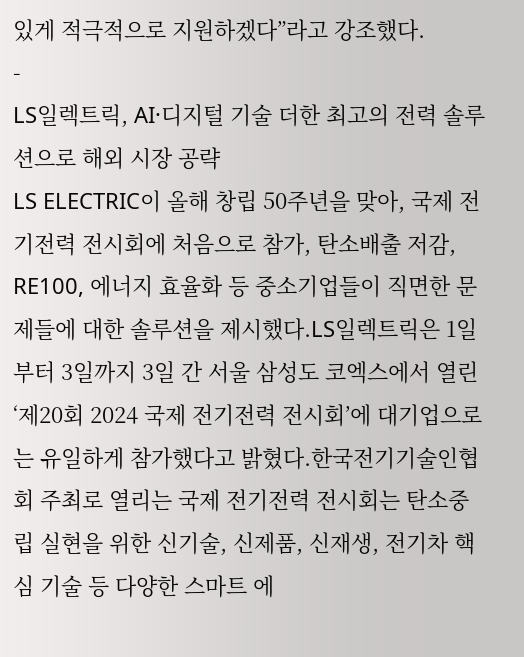있게 적극적으로 지원하겠다”라고 강조했다.
-
LS일렉트릭, AI·디지털 기술 더한 최고의 전력 솔루션으로 해외 시장 공략
LS ELECTRIC이 올해 창립 50주년을 맞아, 국제 전기전력 전시회에 처음으로 참가, 탄소배출 저감, RE100, 에너지 효율화 등 중소기업들이 직면한 문제들에 대한 솔루션을 제시했다.LS일렉트릭은 1일부터 3일까지 3일 간 서울 삼성도 코엑스에서 열린 ‘제20회 2024 국제 전기전력 전시회’에 대기업으로는 유일하게 참가했다고 밝혔다.한국전기기술인협회 주최로 열리는 국제 전기전력 전시회는 탄소중립 실현을 위한 신기술, 신제품, 신재생, 전기차 핵심 기술 등 다양한 스마트 에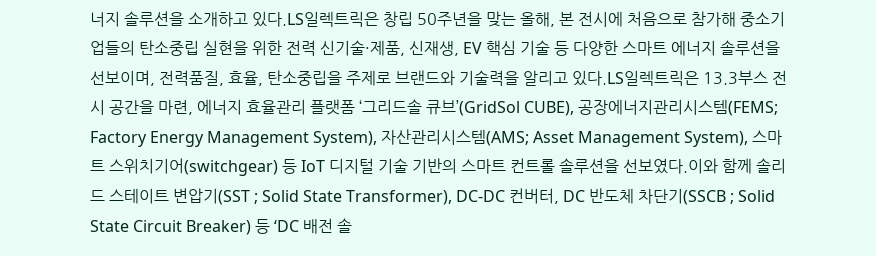너지 솔루션을 소개하고 있다.LS일렉트릭은 창립 50주년을 맞는 올해, 본 전시에 처음으로 참가해 중소기업들의 탄소중립 실현을 위한 전력 신기술·제품, 신재생, EV 핵심 기술 등 다양한 스마트 에너지 솔루션을 선보이며, 전력품질, 효율, 탄소중립을 주제로 브랜드와 기술력을 알리고 있다.LS일렉트릭은 13.3부스 전시 공간을 마련, 에너지 효율관리 플랫폼 ‘그리드솔 큐브’(GridSol CUBE), 공장에너지관리시스템(FEMS; Factory Energy Management System), 자산관리시스템(AMS; Asset Management System), 스마트 스위치기어(switchgear) 등 IoT 디지털 기술 기반의 스마트 컨트롤 솔루션을 선보였다.이와 함께 솔리드 스테이트 변압기(SST ; Solid State Transformer), DC-DC 컨버터, DC 반도체 차단기(SSCB ; Solid State Circuit Breaker) 등 ‘DC 배전 솔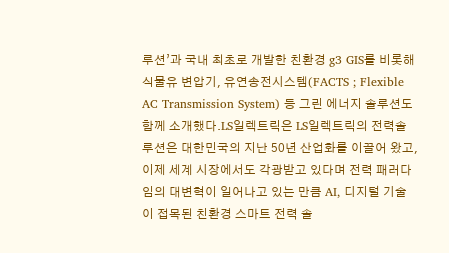루션’과 국내 최초로 개발한 친환경 g3 GIS를 비롯해 식물유 변압기, 유연송전시스템(FACTS ; Flexible AC Transmission System) 등 그린 에너지 솔루션도 함께 소개했다.LS일렉트릭은 LS일렉트릭의 전력솔루션은 대한민국의 지난 50년 산업화를 이끌어 왔고, 이제 세계 시장에서도 각광받고 있다며 전력 패러다임의 대변혁이 일어나고 있는 만큼 AI, 디지털 기술이 접목된 친환경 스마트 전력 솔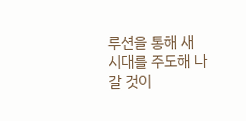루션을 통해 새 시대를 주도해 나갈 것이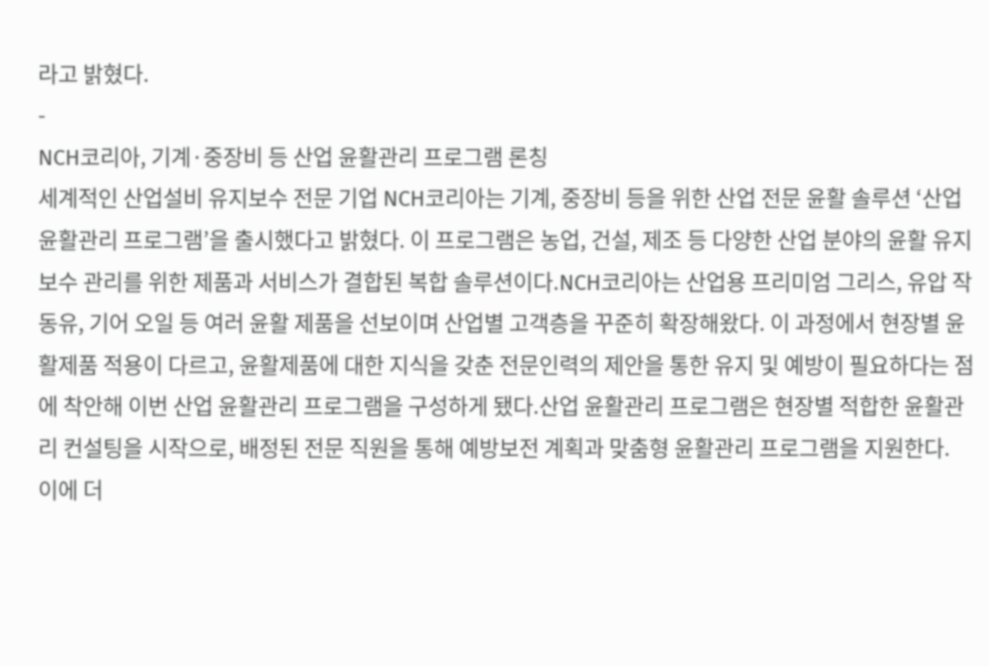라고 밝혔다.
-
NCH코리아, 기계·중장비 등 산업 윤활관리 프로그램 론칭
세계적인 산업설비 유지보수 전문 기업 NCH코리아는 기계, 중장비 등을 위한 산업 전문 윤활 솔루션 ‘산업 윤활관리 프로그램’을 출시했다고 밝혔다. 이 프로그램은 농업, 건설, 제조 등 다양한 산업 분야의 윤활 유지보수 관리를 위한 제품과 서비스가 결합된 복합 솔루션이다.NCH코리아는 산업용 프리미엄 그리스, 유압 작동유, 기어 오일 등 여러 윤활 제품을 선보이며 산업별 고객층을 꾸준히 확장해왔다. 이 과정에서 현장별 윤활제품 적용이 다르고, 윤활제품에 대한 지식을 갖춘 전문인력의 제안을 통한 유지 및 예방이 필요하다는 점에 착안해 이번 산업 윤활관리 프로그램을 구성하게 됐다.산업 윤활관리 프로그램은 현장별 적합한 윤활관리 컨설팅을 시작으로, 배정된 전문 직원을 통해 예방보전 계획과 맞춤형 윤활관리 프로그램을 지원한다. 이에 더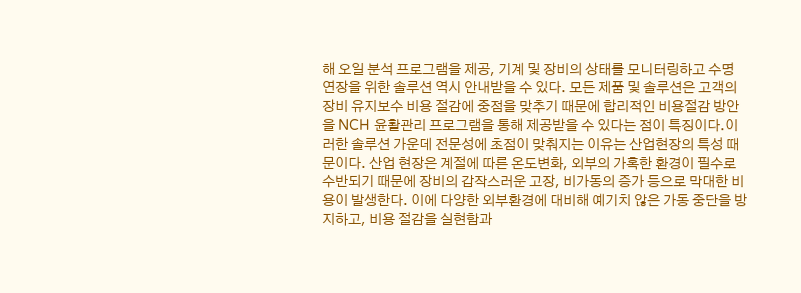해 오일 분석 프로그램을 제공, 기계 및 장비의 상태를 모니터링하고 수명 연장을 위한 솔루션 역시 안내받을 수 있다. 모든 제품 및 솔루션은 고객의 장비 유지보수 비용 절감에 중점을 맞추기 때문에 합리적인 비용절감 방안을 NCH 윤활관리 프로그램을 통해 제공받을 수 있다는 점이 특징이다.이러한 솔루션 가운데 전문성에 초점이 맞춰지는 이유는 산업현장의 특성 때문이다. 산업 현장은 계절에 따른 온도변화, 외부의 가혹한 환경이 필수로 수반되기 때문에 장비의 갑작스러운 고장, 비가동의 증가 등으로 막대한 비용이 발생한다. 이에 다양한 외부환경에 대비해 예기치 않은 가동 중단을 방지하고, 비용 절감을 실현함과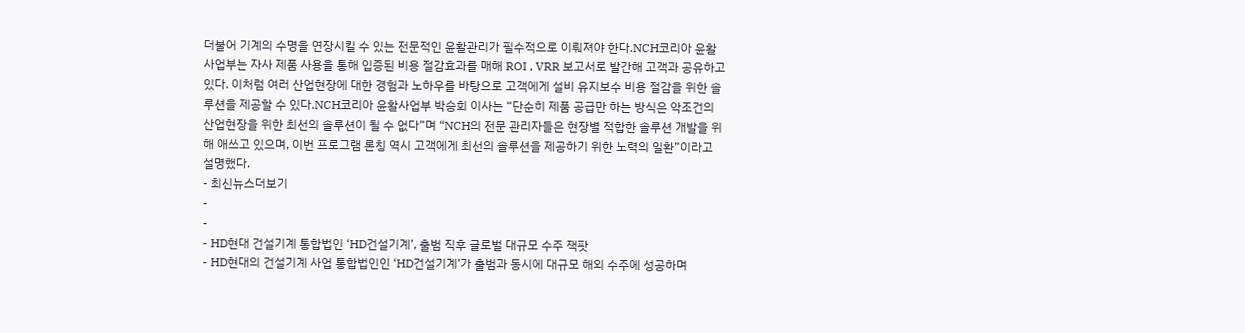더불어 기계의 수명을 연장시킬 수 있는 전문적인 윤활관리가 필수적으로 이뤄져야 한다.NCH코리아 윤활사업부는 자사 제품 사용을 통해 입증된 비용 절감효과를 매해 ROI , VRR 보고서로 발간해 고객과 공유하고 있다. 이처럼 여러 산업현장에 대한 경험과 노하우를 바탕으로 고객에게 설비 유지보수 비용 절감을 위한 솔루션을 제공할 수 있다.NCH코리아 윤활사업부 박승회 이사는 “단순히 제품 공급만 하는 방식은 악조건의 산업현장을 위한 최선의 솔루션이 될 수 없다”며 “NCH의 전문 관리자들은 현장별 적합한 솔루션 개발을 위해 애쓰고 있으며, 이번 프로그램 론칭 역시 고객에게 최선의 솔루션을 제공하기 위한 노력의 일환”이라고 설명했다.
- 최신뉴스더보기
-
-
- HD현대 건설기계 통합법인 ‘HD건설기계’, 출범 직후 글로벌 대규모 수주 잭팟
- HD현대의 건설기계 사업 통합법인인 ‘HD건설기계’가 출범과 동시에 대규모 해외 수주에 성공하며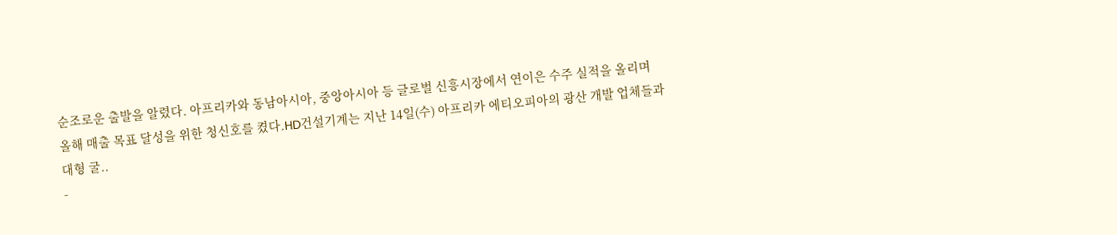순조로운 출발을 알렸다. 아프리카와 동남아시아, 중앙아시아 등 글로벌 신흥시장에서 연이은 수주 실적을 올리며 올해 매출 목표 달성을 위한 청신호를 켰다.HD건설기계는 지난 14일(수) 아프리카 에티오피아의 광산 개발 업체들과 대형 굴..
-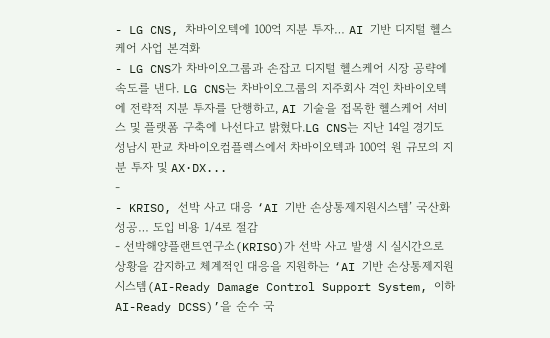- LG CNS, 차바이오텍에 100억 지분 투자… AI 기반 디지털 헬스케어 사업 본격화
- LG CNS가 차바이오그룹과 손잡고 디지털 헬스케어 시장 공략에 속도를 낸다. LG CNS는 차바이오그룹의 지주회사 격인 차바이오텍에 전략적 지분 투자를 단행하고, AI 기술을 접목한 헬스케어 서비스 및 플랫폼 구축에 나선다고 밝혔다.LG CNS는 지난 14일 경기도 성남시 판교 차바이오컴플렉스에서 차바이오텍과 100억 원 규모의 지분 투자 및 AX·DX...
-
- KRISO, 선박 사고 대응 ‘AI 기반 손상통제지원시스템’ 국산화 성공… 도입 비용 1/4로 절감
- 선박해양플랜트연구소(KRISO)가 선박 사고 발생 시 실시간으로 상황을 감지하고 체계적인 대응을 지원하는 ‘AI 기반 손상통제지원시스템(AI-Ready Damage Control Support System, 이하 AI-Ready DCSS)’을 순수 국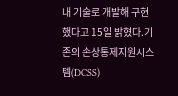내 기술로 개발해 구현했다고 15일 밝혔다.기존의 손상통제지원시스템(DCSS)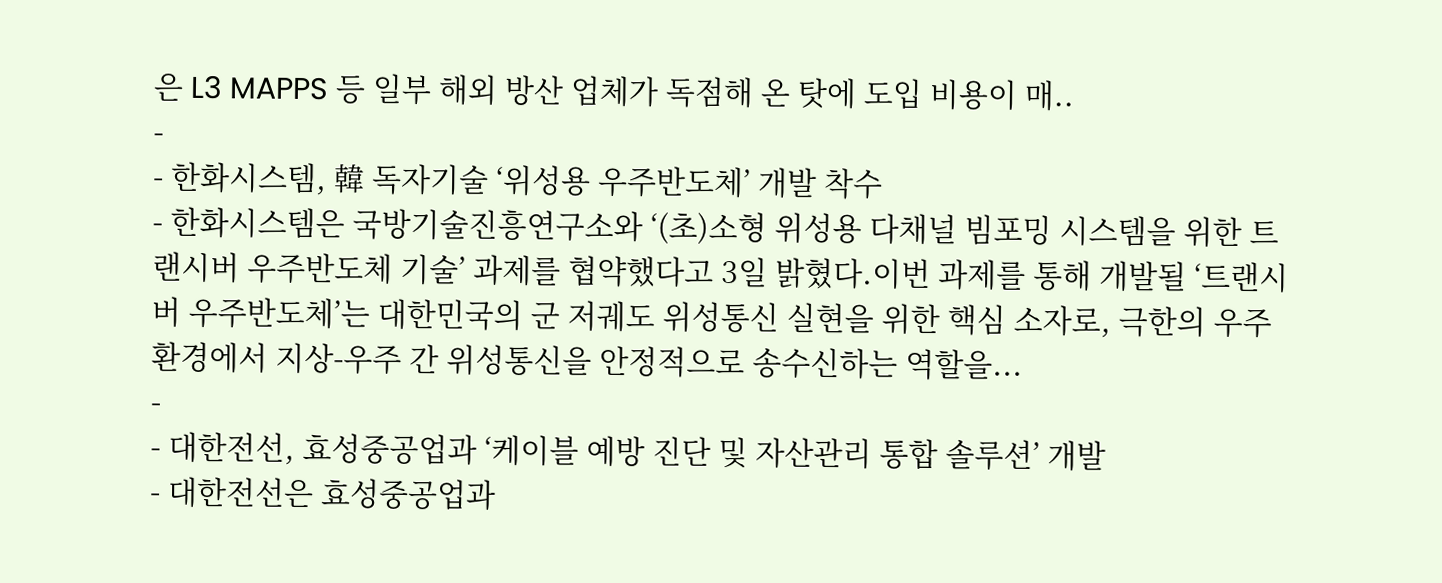은 L3 MAPPS 등 일부 해외 방산 업체가 독점해 온 탓에 도입 비용이 매..
-
- 한화시스템, 韓 독자기술 ‘위성용 우주반도체’ 개발 착수
- 한화시스템은 국방기술진흥연구소와 ‘(초)소형 위성용 다채널 빔포밍 시스템을 위한 트랜시버 우주반도체 기술’ 과제를 협약했다고 3일 밝혔다.이번 과제를 통해 개발될 ‘트랜시버 우주반도체’는 대한민국의 군 저궤도 위성통신 실현을 위한 핵심 소자로, 극한의 우주 환경에서 지상-우주 간 위성통신을 안정적으로 송수신하는 역할을...
-
- 대한전선, 효성중공업과 ‘케이블 예방 진단 및 자산관리 통합 솔루션’ 개발
- 대한전선은 효성중공업과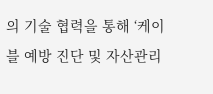의 기술 협력을 통해 ‘케이블 예방 진단 및 자산관리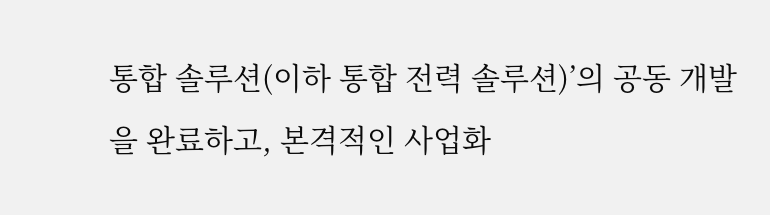통합 솔루션(이하 통합 전력 솔루션)’의 공동 개발을 완료하고, 본격적인 사업화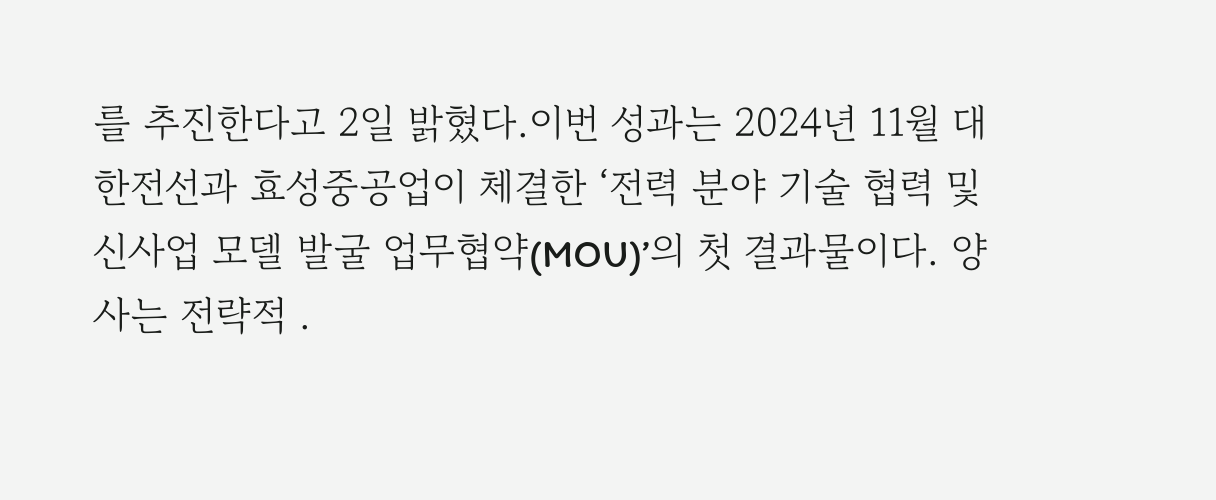를 추진한다고 2일 밝혔다.이번 성과는 2024년 11월 대한전선과 효성중공업이 체결한 ‘전력 분야 기술 협력 및 신사업 모델 발굴 업무협약(MOU)’의 첫 결과물이다. 양사는 전략적 .